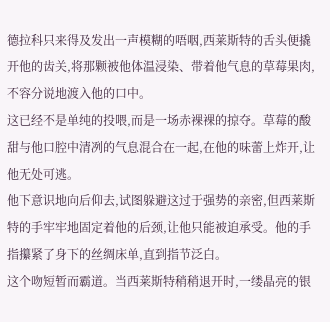德拉科只来得及发出一声模糊的唔咽,西莱斯特的舌头便撬开他的齿关,将那颗被他体温浸染、带着他气息的草莓果肉,不容分说地渡入他的口中。
这已经不是单纯的投喂,而是一场赤裸裸的掠夺。草莓的酸甜与他口腔中清冽的气息混合在一起,在他的味蕾上炸开,让他无处可逃。
他下意识地向后仰去,试图躲避这过于强势的亲密,但西莱斯特的手牢牢地固定着他的后颈,让他只能被迫承受。他的手指攥紧了身下的丝绸床单,直到指节泛白。
这个吻短暂而霸道。当西莱斯特稍稍退开时,一缕晶亮的银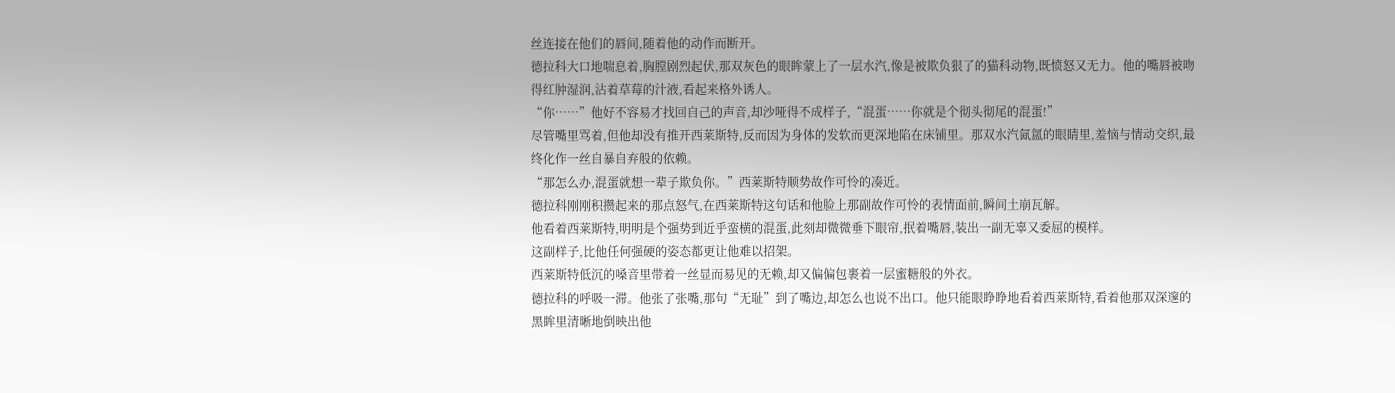丝连接在他们的唇间,随着他的动作而断开。
德拉科大口地喘息着,胸膛剧烈起伏,那双灰色的眼眸蒙上了一层水汽,像是被欺负狠了的猫科动物,既愤怒又无力。他的嘴唇被吻得红肿湿润,沾着草莓的汁液,看起来格外诱人。
“你……”他好不容易才找回自己的声音,却沙哑得不成样子,“混蛋……你就是个彻头彻尾的混蛋!”
尽管嘴里骂着,但他却没有推开西莱斯特,反而因为身体的发软而更深地陷在床铺里。那双水汽氤氲的眼睛里,羞恼与情动交织,最终化作一丝自暴自弃般的依赖。
“那怎么办,混蛋就想一辈子欺负你。”西莱斯特顺势故作可怜的凑近。
德拉科刚刚积攒起来的那点怒气,在西莱斯特这句话和他脸上那副故作可怜的表情面前,瞬间土崩瓦解。
他看着西莱斯特,明明是个强势到近乎蛮横的混蛋,此刻却微微垂下眼帘,抿着嘴唇,装出一副无辜又委屈的模样。
这副样子,比他任何强硬的姿态都更让他难以招架。
西莱斯特低沉的嗓音里带着一丝显而易见的无赖,却又偏偏包裹着一层蜜糖般的外衣。
德拉科的呼吸一滞。他张了张嘴,那句“无耻”到了嘴边,却怎么也说不出口。他只能眼睁睁地看着西莱斯特,看着他那双深邃的黑眸里清晰地倒映出他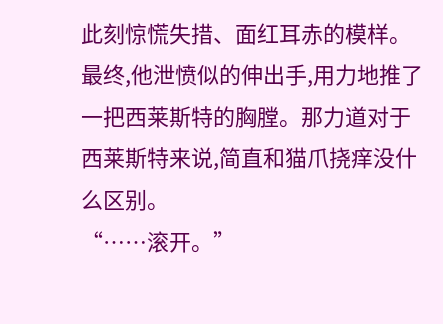此刻惊慌失措、面红耳赤的模样。
最终,他泄愤似的伸出手,用力地推了一把西莱斯特的胸膛。那力道对于西莱斯特来说,简直和猫爪挠痒没什么区别。
“……滚开。”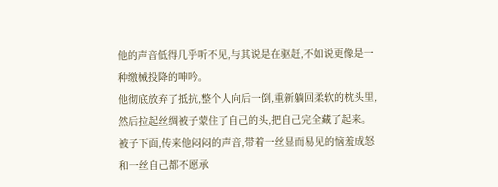他的声音低得几乎听不见,与其说是在驱赶,不如说更像是一种缴械投降的呻吟。
他彻底放弃了抵抗,整个人向后一倒,重新躺回柔软的枕头里,然后拉起丝绸被子蒙住了自己的头,把自己完全藏了起来。
被子下面,传来他闷闷的声音,带着一丝显而易见的恼羞成怒和一丝自己都不愿承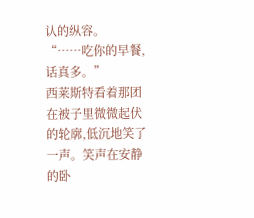认的纵容。
“……吃你的早餐,话真多。”
西莱斯特看着那团在被子里微微起伏的轮廓,低沉地笑了一声。笑声在安静的卧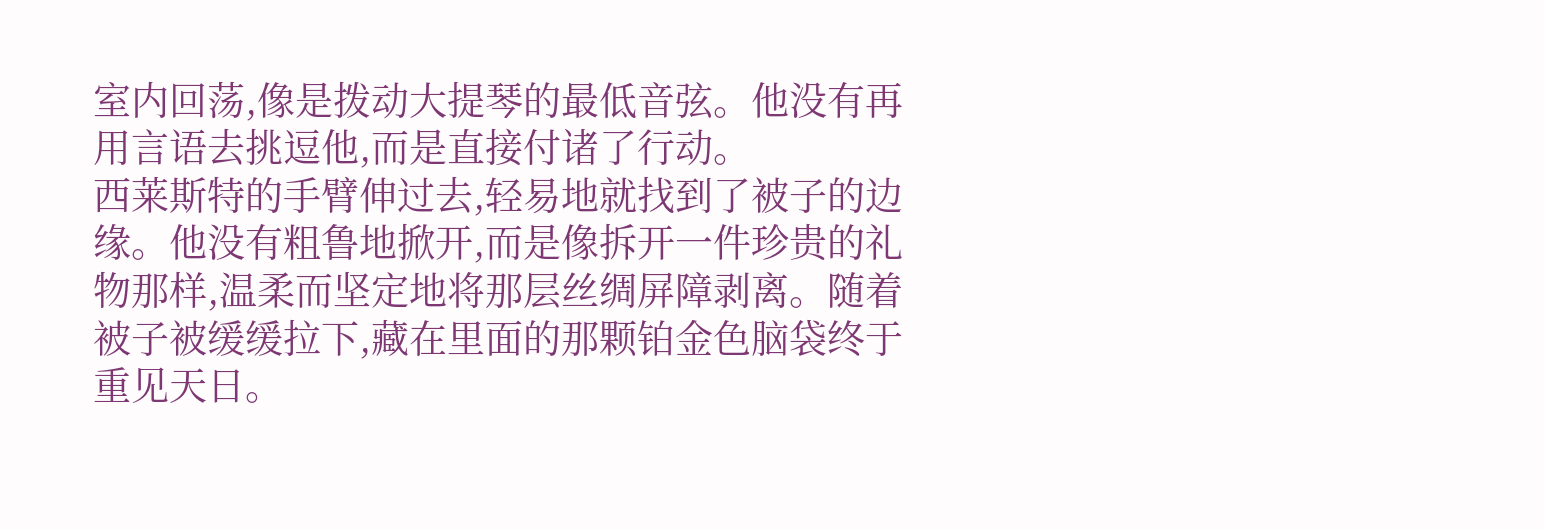室内回荡,像是拨动大提琴的最低音弦。他没有再用言语去挑逗他,而是直接付诸了行动。
西莱斯特的手臂伸过去,轻易地就找到了被子的边缘。他没有粗鲁地掀开,而是像拆开一件珍贵的礼物那样,温柔而坚定地将那层丝绸屏障剥离。随着被子被缓缓拉下,藏在里面的那颗铂金色脑袋终于重见天日。